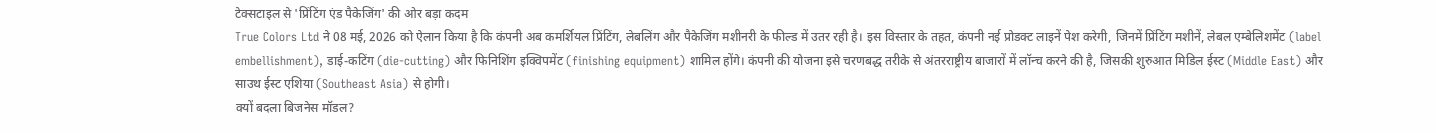टेक्सटाइल से 'प्रिंटिंग एंड पैकेजिंग' की ओर बड़ा कदम
True Colors Ltd ने 08 मई, 2026 को ऐलान किया है कि कंपनी अब कमर्शियल प्रिंटिंग, लेबलिंग और पैकेजिंग मशीनरी के फील्ड में उतर रही है। इस विस्तार के तहत, कंपनी नई प्रोडक्ट लाइनें पेश करेगी, जिनमें प्रिंटिंग मशीनें, लेबल एम्बेलिशमेंट (label embellishment), डाई-कटिंग (die-cutting) और फिनिशिंग इक्विपमेंट (finishing equipment) शामिल होंगे। कंपनी की योजना इसे चरणबद्ध तरीके से अंतरराष्ट्रीय बाजारों में लॉन्च करने की है, जिसकी शुरुआत मिडिल ईस्ट (Middle East) और साउथ ईस्ट एशिया (Southeast Asia) से होगी।
क्यों बदला बिजनेस मॉडल?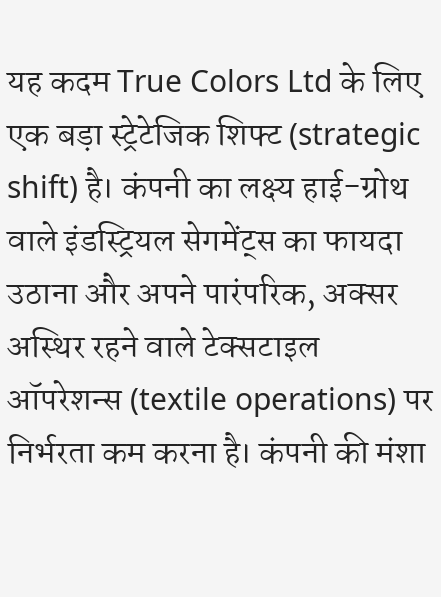यह कदम True Colors Ltd के लिए एक बड़ा स्ट्रेटेजिक शिफ्ट (strategic shift) है। कंपनी का लक्ष्य हाई-ग्रोथ वाले इंडस्ट्रियल सेगमेंट्स का फायदा उठाना और अपने पारंपरिक, अक्सर अस्थिर रहने वाले टेक्सटाइल ऑपरेशन्स (textile operations) पर निर्भरता कम करना है। कंपनी की मंशा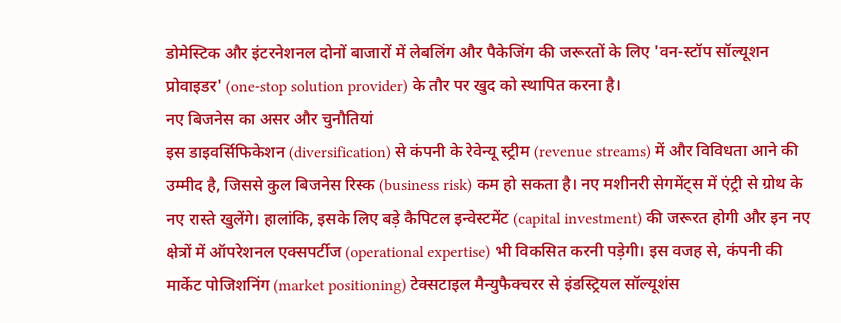डोमेस्टिक और इंटरनेशनल दोनों बाजारों में लेबलिंग और पैकेजिंग की जरूरतों के लिए 'वन-स्टॉप सॉल्यूशन प्रोवाइडर' (one-stop solution provider) के तौर पर खुद को स्थापित करना है।
नए बिजनेस का असर और चुनौतियां
इस डाइवर्सिफिकेशन (diversification) से कंपनी के रेवेन्यू स्ट्रीम (revenue streams) में और विविधता आने की उम्मीद है, जिससे कुल बिजनेस रिस्क (business risk) कम हो सकता है। नए मशीनरी सेगमेंट्स में एंट्री से ग्रोथ के नए रास्ते खुलेंगे। हालांकि, इसके लिए बड़े कैपिटल इन्वेस्टमेंट (capital investment) की जरूरत होगी और इन नए क्षेत्रों में ऑपरेशनल एक्सपर्टीज (operational expertise) भी विकसित करनी पड़ेगी। इस वजह से, कंपनी की मार्केट पोजिशनिंग (market positioning) टेक्सटाइल मैन्युफैक्चरर से इंडस्ट्रियल सॉल्यूशंस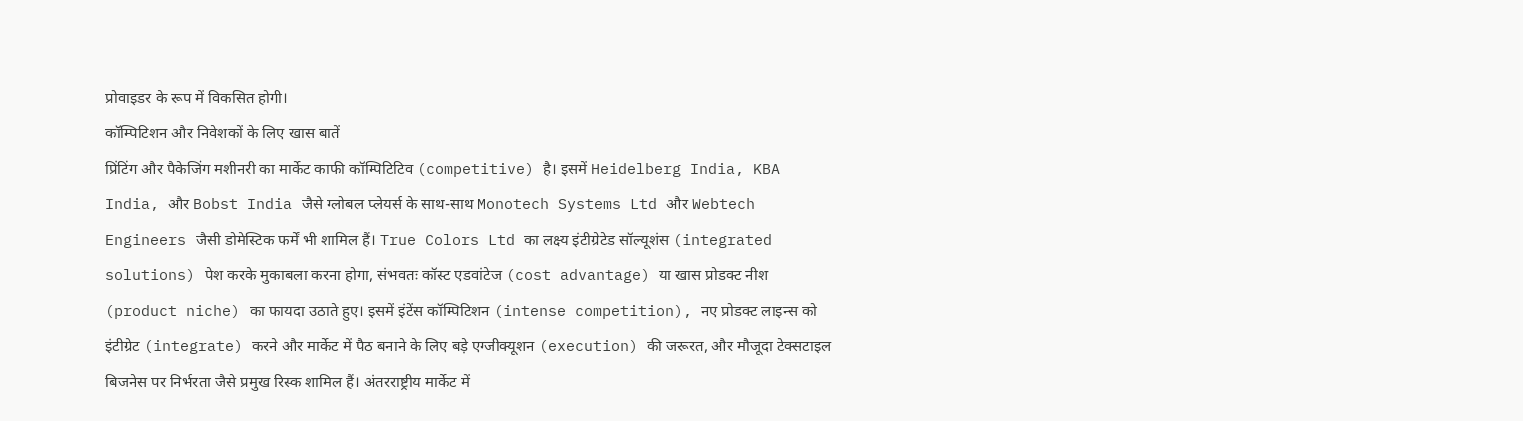प्रोवाइडर के रूप में विकसित होगी।
कॉम्पिटिशन और निवेशकों के लिए खास बातें
प्रिंटिंग और पैकेजिंग मशीनरी का मार्केट काफी कॉम्पिटिटिव (competitive) है। इसमें Heidelberg India, KBA India, और Bobst India जैसे ग्लोबल प्लेयर्स के साथ-साथ Monotech Systems Ltd और Webtech Engineers जैसी डोमेस्टिक फर्में भी शामिल हैं। True Colors Ltd का लक्ष्य इंटीग्रेटेड सॉल्यूशंस (integrated solutions) पेश करके मुकाबला करना होगा, संभवतः कॉस्ट एडवांटेज (cost advantage) या खास प्रोडक्ट नीश (product niche) का फायदा उठाते हुए। इसमें इंटेंस कॉम्पिटिशन (intense competition), नए प्रोडक्ट लाइन्स को इंटीग्रेट (integrate) करने और मार्केट में पैठ बनाने के लिए बड़े एग्जीक्यूशन (execution) की जरूरत, और मौजूदा टेक्सटाइल बिजनेस पर निर्भरता जैसे प्रमुख रिस्क शामिल हैं। अंतरराष्ट्रीय मार्केट में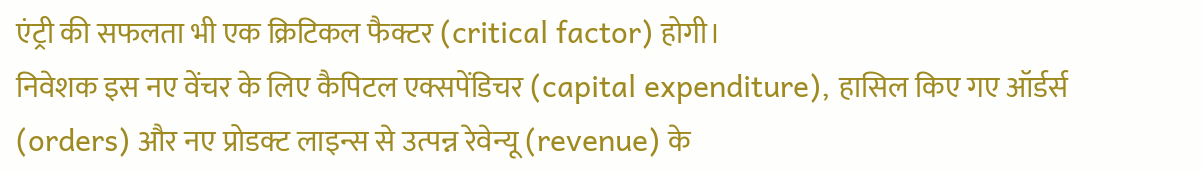एंट्री की सफलता भी एक क्रिटिकल फैक्टर (critical factor) होगी।
निवेशक इस नए वेंचर के लिए कैपिटल एक्सपेंडिचर (capital expenditure), हासिल किए गए ऑर्डर्स (orders) और नए प्रोडक्ट लाइन्स से उत्पन्न रेवेन्यू (revenue) के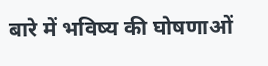बारे में भविष्य की घोषणाओं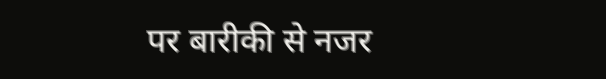पर बारीकी से नजर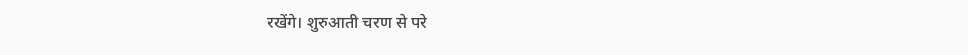रखेंगे। शुरुआती चरण से परे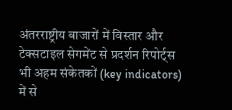अंतरराष्ट्रीय बाजारों में विस्तार और टेक्सटाइल सेगमेंट से प्रदर्शन रिपोर्ट्स भी अहम संकेतकों (key indicators) में से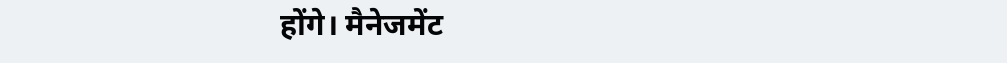होंगे। मैनेजमेंट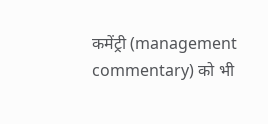कमेंट्री (management commentary) को भी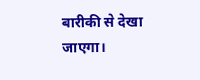बारीकी से देखा जाएगा।